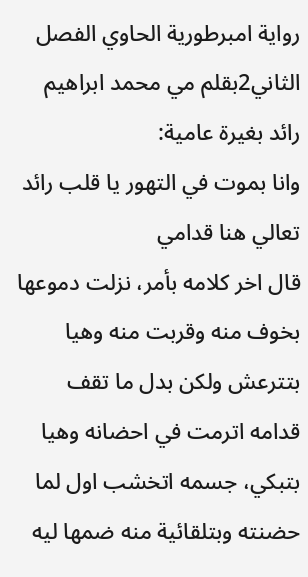رواية امبرطورية الحاوي الفصل الثاني2بقلم مي محمد ابراهيم
رائد بغيرة عامية:
وانا بموت في التهور يا قلب رائد تعالي هنا قدامي
قال اخر كلامه بأمر، نزلت دموعها بخوف منه وقربت منه وهيا بتترعش ولكن بدل ما تقف قدامه اترمت في احضانه وهيا بتبكي، جسمه اتخشب اول لما حضنته وبتلقائية منه ضمها ليه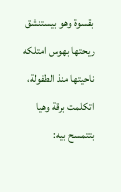بقسوة وهو بيستنشق ريحتها بهوس امتلكه ناحيتها منذ الطفولة، اتكلمت برقة وهيا بتتمسح بيه: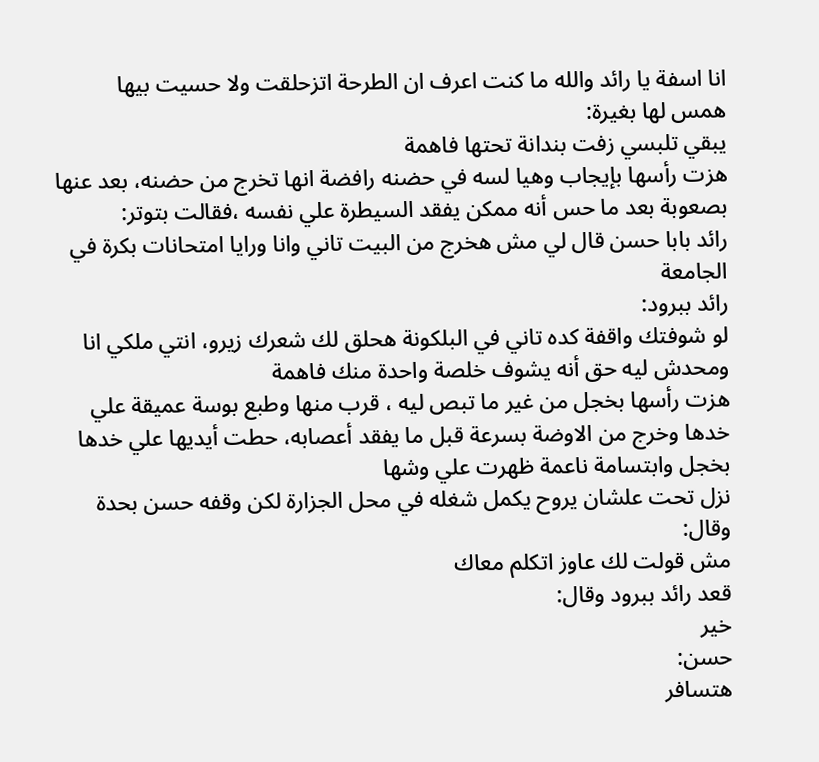انا اسفة يا رائد والله ما كنت اعرف ان الطرحة اتزحلقت ولا حسيت بيها
همس لها بغيرة:
يبقي تلبسي زفت بندانة تحتها فاهمة
هزت رأسها بإيجاب وهيا لسه في حضنه رافضة انها تخرج من حضنه، بعد عنها بصعوبة بعد ما حس أنه ممكن يفقد السيطرة علي نفسه ،فقالت بتوتر:
رائد بابا حسن قال لي مش هخرج من البيت تاني وانا ورايا امتحانات بكرة في الجامعة
رائد ببرود:
لو شوفتك واقفة كده تاني في البلكونة هحلق لك شعرك زيرو، انتي ملكي انا ومحدش ليه حق أنه يشوف خلصة واحدة منك فاهمة
هزت رأسها بخجل من غير ما تبص ليه ، قرب منها وطبع بوسة عميقة علي خدها وخرج من الاوضة بسرعة قبل ما يفقد أعصابه، حطت أيديها علي خدها بخجل وابتسامة ناعمة ظهرت علي وشها
نزل تحت علشان يروح يكمل شغله في محل الجزارة لكن وقفه حسن بحدة وقال:
مش قولت لك عاوز اتكلم معاك
قعد رائد ببرود وقال:
خير
حسن:
هتسافر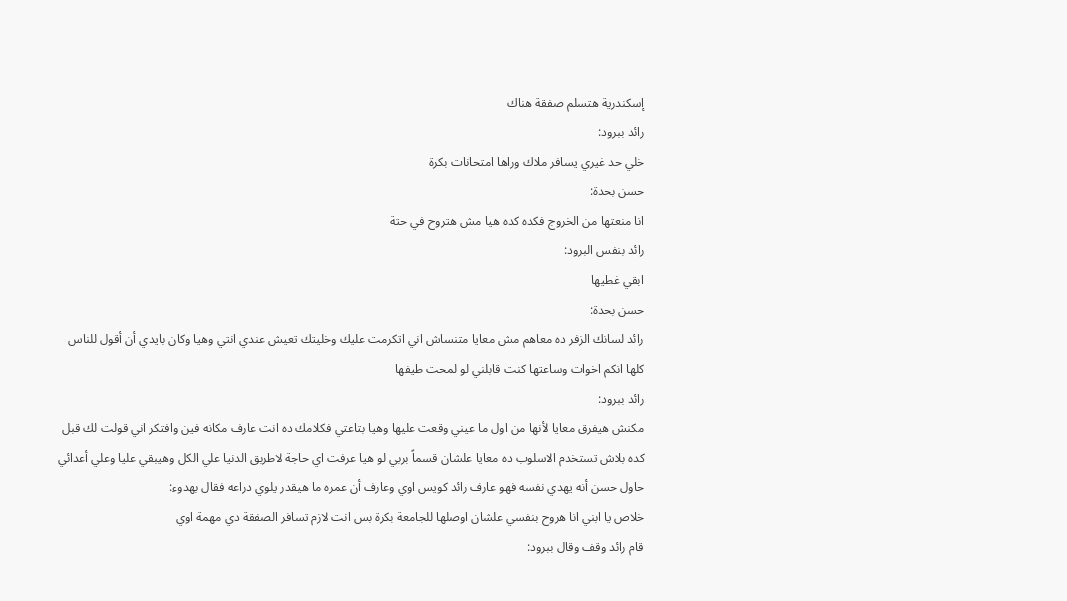إسكندرية هتسلم صفقة هناك
رائد ببرود:
خلي حد غيري يسافر ملاك وراها امتحانات بكرة
حسن بحدة:
انا منعتها من الخروج فكده كده هيا مش هتروح في حتة
رائد بنفس البرود:
ابقي غطيها
حسن بحدة:
رائد لسانك الزفر ده معاهم مش معايا متنساش اني اتكرمت عليك وخليتك تعيش عندي انتي وهيا وكان بايدي أن أقول للناس كلها انكم اخوات وساعتها كنت قابلني لو لمحت طيفها
رائد ببرود:
مكنش هيفرق معايا لأنها من اول ما عيني وقعت عليها وهيا بتاعتي فكلامك ده انت عارف مكانه فين وافتكر اني قولت لك قبل كده بلاش تستخدم الاسلوب ده معايا علشان قسماً بربي لو هيا عرفت اي حاجة لاطربق الدنيا علي الكل وهيبقي عليا وعلي أعدائي
حاول حسن أنه يهدي نفسه فهو عارف رائد كويس اوي وعارف أن عمره ما هيقدر يلوي دراعه فقال بهدوء:
خلاص يا ابني انا هروح بنفسي علشان اوصلها للجامعة بكرة بس انت لازم تسافر الصفقة دي مهمة اوي
قام رائد وقف وقال ببرود: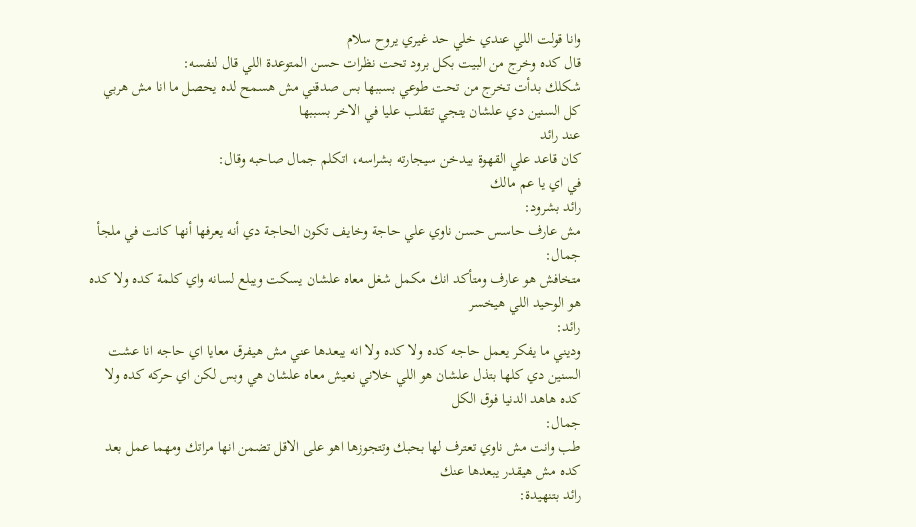وانا قولت اللي عندي خلي حد غيري يروح سلام
قال كده وخرج من البيت بكل برود تحت نظرات حسن المتوعدة اللي قال لنفسه:
شكلك بدأت تخرج من تحت طوعي بسببها بس صدقني مش هسمح لده يحصل ما انا مش هربي كل السنين دي علشان يتجي تتقلب عليا في الاخر بسببها
عند رائد
كان قاعد علي القهوة بيدخن سيجارته بشراسه، اتكلم جمال صاحبه وقال:
في اي يا عم مالك
رائد بشرود:
مش عارف حاسس حسن ناوي علي حاجة وخايف تكون الحاجة دي أنه يعرفها أنها كانت في ملجأ
جمال:
متخافش هو عارف ومتأكد انك مكمل شغل معاه علشان يسكت ويبلع لسانه واي كلمة كده ولا كده هو الوحيد اللي هيخسر
رائد:
وديني ما يفكر يعمل حاجه كده ولا كده ولا انه يبعدها عني مش هيفرق معايا اي حاجه انا عشت السنين دي كلها بتذل علشان هو اللي خلاني نعيش معاه علشان هي وبس لكن اي حركه كده ولا كده هاهد الدنيا فوق الكل
جمال:
طب وانت مش ناوي تعترف لها بحبك وتتجوزها اهو على الاقل تضمن انها مراتك ومهما عمل بعد كده مش هيقدر يبعدها عنك
رائد بتنهيدة: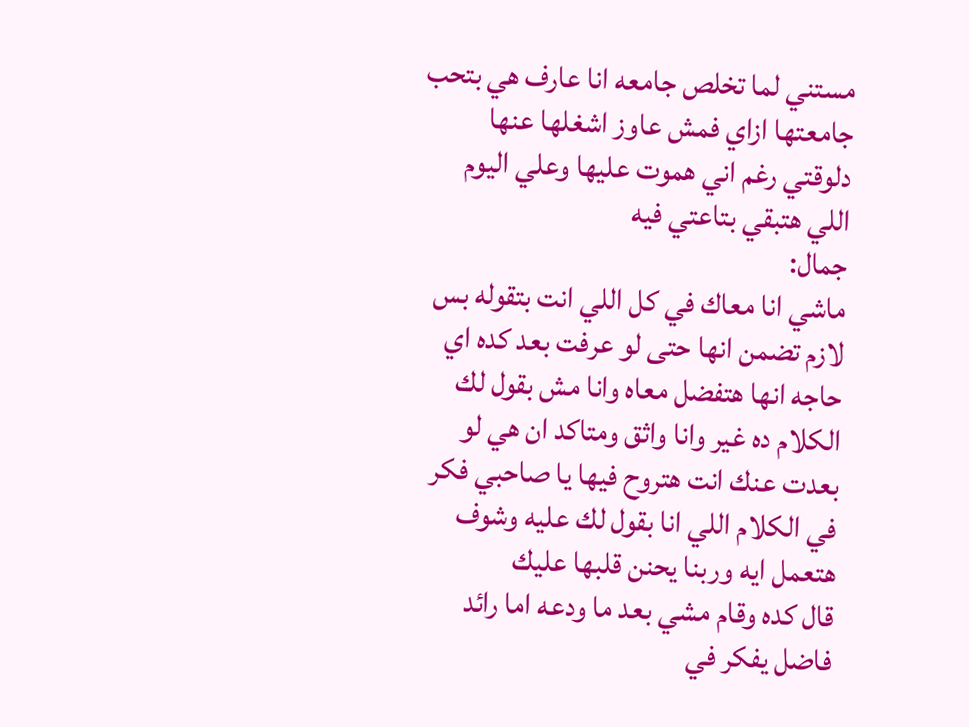مستني لما تخلص جامعه انا عارف هي بتحب جامعتها ازاي فمش عاوز اشغلها عنها دلوقتي رغم اني هموت عليها وعلي اليوم اللي هتبقي بتاعتي فيه
جمال:
ماشي انا معاك في كل اللي انت بتقوله بس لازم تضمن انها حتى لو عرفت بعد كده اي حاجه انها هتفضل معاه وانا مش بقول لك الكلام ده غير وانا واثق ومتاكد ان هي لو بعدت عنك انت هتروح فيها يا صاحبي فكر في الكلام اللي انا بقول لك عليه وشوف هتعمل ايه وربنا يحنن قلبها عليك
قال كده وقام مشي بعد ما ودعه اما رائد فاضل يفكر في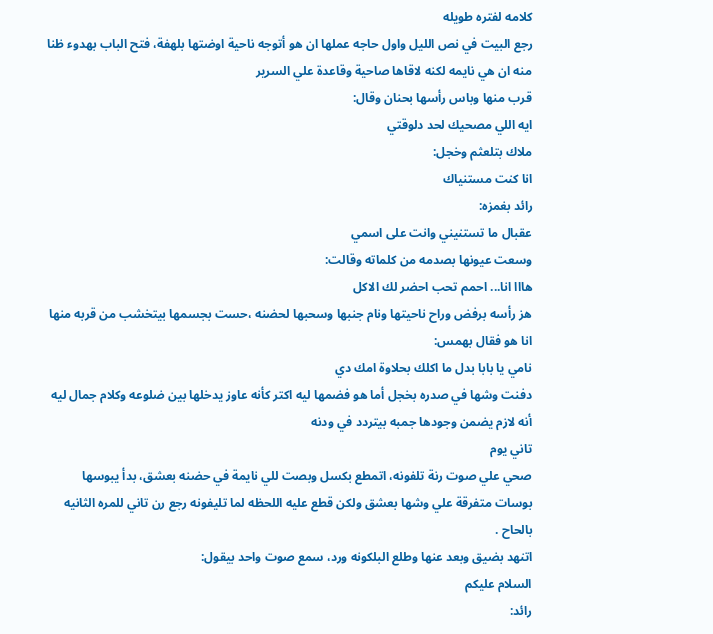كلامه لفتره طويله
رجع البيت في نص الليل واول حاجه عملها ان هو أتوجه ناحية اوضتها بلهفة، فتح الباب بهدوء ظنا منه ان هي نايمه لكنه لاقاها صاحية وقاعدة علي السرير
قرب منها وباس رأسها بحنان وقال:
ايه اللي مصحيك لحد دلوقتي
ملاك بتلعثم وخجل:
انا كنت مستنياك
رائد بغمزه:
عقبال ما تستنيني وانت على اسمي
وسعت عيونها بصدمه من كلماته وقالت:
هااا انا... احمم تحب احضر لك الاكل
هز رأسه برفض وراح ناحيتها ونام جنبها وسحبها لحضنه ،حست بجسمها بيتخشب من قربه منها انا هو فقال بهمس:
نامي يا بابا بدل ما اكلك بحلاوة امك دي
دفنت وشها في صدره بخجل أما هو فضمها ليه اكتر كأنه عاوز يدخلها بين ضلوعه وكلام جمال ليه أنه لازم يضمن وجودها جمبه بيتردد في ودنه
تاني يوم
صحي علي صوت رنة تلفونه، اتمطع بكسل وبصت للي نايمة في حضنه بعشق، بدأ يبوسها بوسات متفرقة علي وشها بعشق ولكن قطع عليه اللحظه لما تليفونه رجع رن تاني للمره الثانيه بالحاح .
اتنهد بضيق وبعد عنها وطلع البلكونه ورد، سمع صوت واحد بيقول:
السلام عليكم
رائد: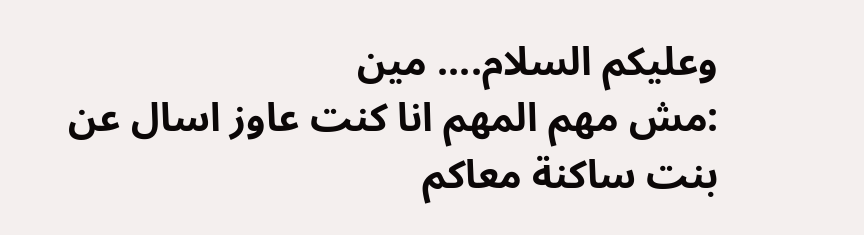وعليكم السلام.... مين
:مش مهم المهم انا كنت عاوز اسال عن بنت ساكنة معاكم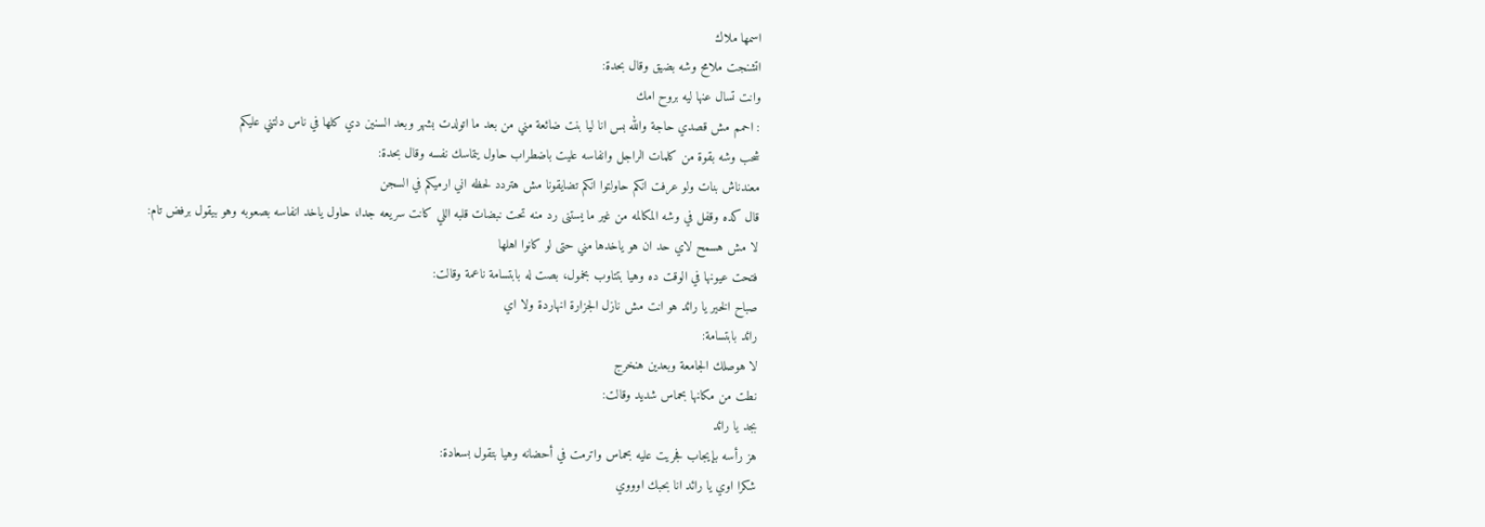اسمها ملاك
اتشنجت ملامح وشه بضيق وقال بحدة:
وانت تسال عنها ليه بروح امك
: احمم مش قصدي حاجة والله بس انا ليا بنت ضائعة مني من بعد ما اتولدت بشهر وبعد السنين دي كلها في ناس دلتني عليكم
شحب وشه بقوة من كلمات الراجل وانفاسه عليت باضطراب حاول يتماسك نفسه وقال بحدة:
معندناش بنات ولو عرفت انكم حاولتوا انكم تضايقونا مش هتردد لحظه اني ارميكم في السجن
قال كده وقفل في وشه المكالمه من غير ما يستنى رد منه تحت نبضات قلبه اللي كانت سريعه جدا، حاول ياخد انفاسه بصعوبه وهو بيقول برفض تام:
لا مش هسمح لاي حد ان هو ياخدها مني حتى لو كانوا اهلها
فتحت عيونها في الوقت ده وهيا بتتاوب بخمول، بصت له بابتسامة ناعمة وقالت:
صباح الخير يا رائد هو انت مش نازل الجزارة انهاردة ولا اي
رائد بابتسامة:
لا هوصلك الجامعة وبعدين هنخرج
نطت من مكانها بحماس شديد وقالت:
بجد يا رائد
هز رأسه بإيجاب فجريت عليه بحماس واترمت في أحضانه وهيا بتقول بسعادة:
شكرا اوي يا رائد انا بحبك اوووي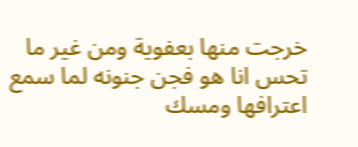خرجت منها بعفوية ومن غير ما تحس انا هو فجن جنونه لما سمع اعترافها ومسك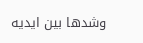وشدها بين ايديه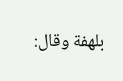بلهفة وقال: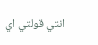انتي قولتي اي